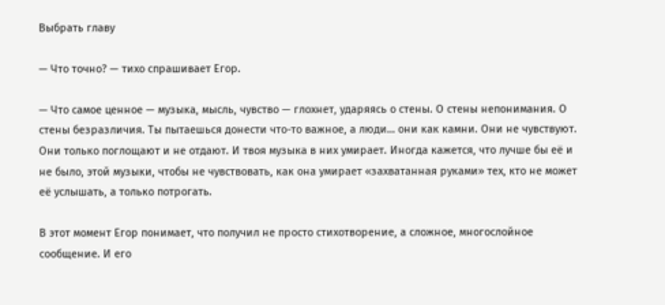Выбрать главу

— Что точно? — тихо спрашивает Егор.

— Что самое ценное — музыка, мысль, чувство — глохнет, ударяясь о стены. О стены непонимания. О стены безразличия. Ты пытаешься донести что-то важное, а люди… они как камни. Они не чувствуют. Они только поглощают и не отдают. И твоя музыка в них умирает. Иногда кажется, что лучше бы её и не было, этой музыки, чтобы не чувствовать, как она умирает «захватанная руками» тех, кто не может её услышать, а только потрогать.

В этот момент Егор понимает, что получил не просто стихотворение, а сложное, многослойное сообщение. И его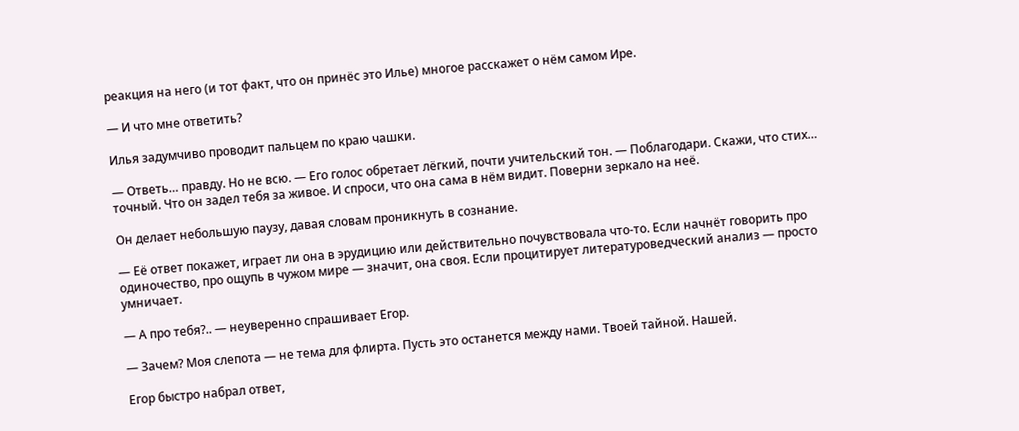реакция на него (и тот факт, что он принёс это Илье) многое расскажет о нём самом Ире.

— И что мне ответить?

Илья задумчиво проводит пальцем по краю чашки.

— Ответь… правду. Но не всю. — Его голос обретает лёгкий, почти учительский тон. — Поблагодари. Скажи, что стих… точный. Что он задел тебя за живое. И спроси, что она сама в нём видит. Поверни зеркало на неё.

Он делает небольшую паузу, давая словам проникнуть в сознание.

— Её ответ покажет, играет ли она в эрудицию или действительно почувствовала что-то. Если начнёт говорить про одиночество, про ощупь в чужом мире — значит, она своя. Если процитирует литературоведческий анализ — просто умничает.

— А про тебя?.. — неуверенно спрашивает Егор.

— Зачем? Моя слепота — не тема для флирта. Пусть это останется между нами. Твоей тайной. Нашей.

Егор быстро набрал ответ,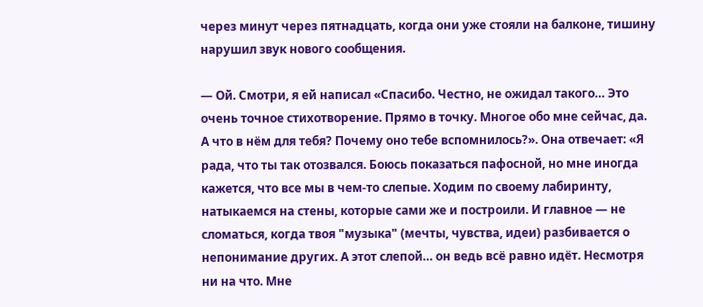через минут через пятнадцать, когда они уже стояли на балконе, тишину нарушил звук нового сообщения.

— Ой. Смотри, я ей написал «Спасибо. Честно, не ожидал такого… Это очень точное стихотворение. Прямо в точку. Многое обо мне сейчас, да. А что в нём для тебя? Почему оно тебе вспомнилось?». Она отвечает: «Я рада, что ты так отозвался. Боюсь показаться пафосной, но мне иногда кажется, что все мы в чем-то слепые. Ходим по своему лабиринту, натыкаемся на стены, которые сами же и построили. И главное — не сломаться, когда твоя "музыка" (мечты, чувства, идеи) разбивается о непонимание других. А этот слепой… он ведь всё равно идёт. Несмотря ни на что. Мне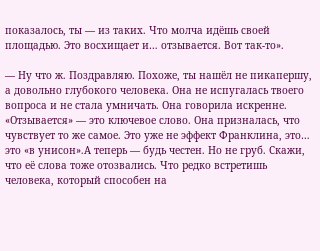показалось, ты — из таких. Что молча идёшь своей площадью. Это восхищает и… отзывается. Вот так-то».

— Ну что ж. Поздравляю. Похоже, ты нашёл не пикапершу, а довольно глубокого человека. Она не испугалась твоего вопроса и не стала умничать. Она говорила искренне. «Отзывается» — это ключевое слово. Она призналась, что чувствует то же самое. Это уже не эффект Франклина, это… это «в унисон».А теперь — будь честен. Но не груб. Скажи, что её слова тоже отозвались. Что редко встретишь человека, который способен на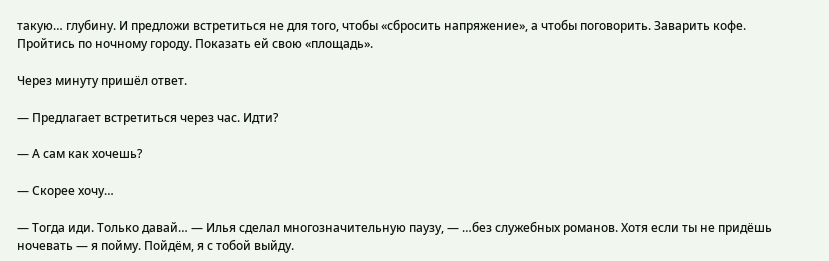такую… глубину. И предложи встретиться не для того, чтобы «сбросить напряжение», а чтобы поговорить. Заварить кофе. Пройтись по ночному городу. Показать ей свою «площадь».

Через минуту пришёл ответ.

— Предлагает встретиться через час. Идти?

— А сам как хочешь?

— Скорее хочу…

— Тогда иди. Только давай… — Илья сделал многозначительную паузу, — …без служебных романов. Хотя если ты не придёшь ночевать — я пойму. Пойдём, я с тобой выйду.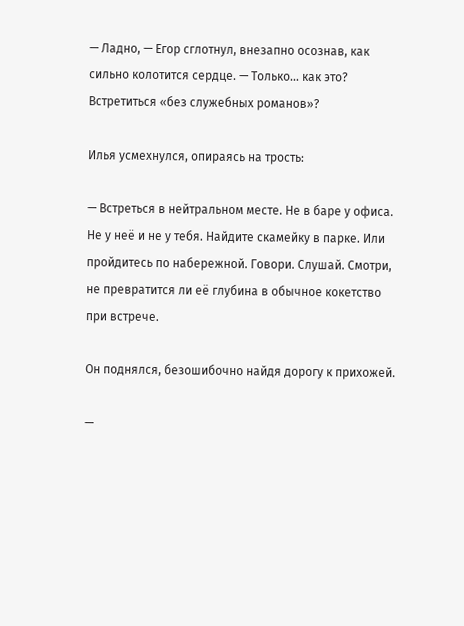— Ладно, — Егор сглотнул, внезапно осознав, как сильно колотится сердце. — Только… как это? Встретиться «без служебных романов»?

Илья усмехнулся, опираясь на трость:

— Встреться в нейтральном месте. Не в баре у офиса. Не у неё и не у тебя. Найдите скамейку в парке. Или пройдитесь по набережной. Говори. Слушай. Смотри, не превратится ли её глубина в обычное кокетство при встрече.

Он поднялся, безошибочно найдя дорогу к прихожей.

—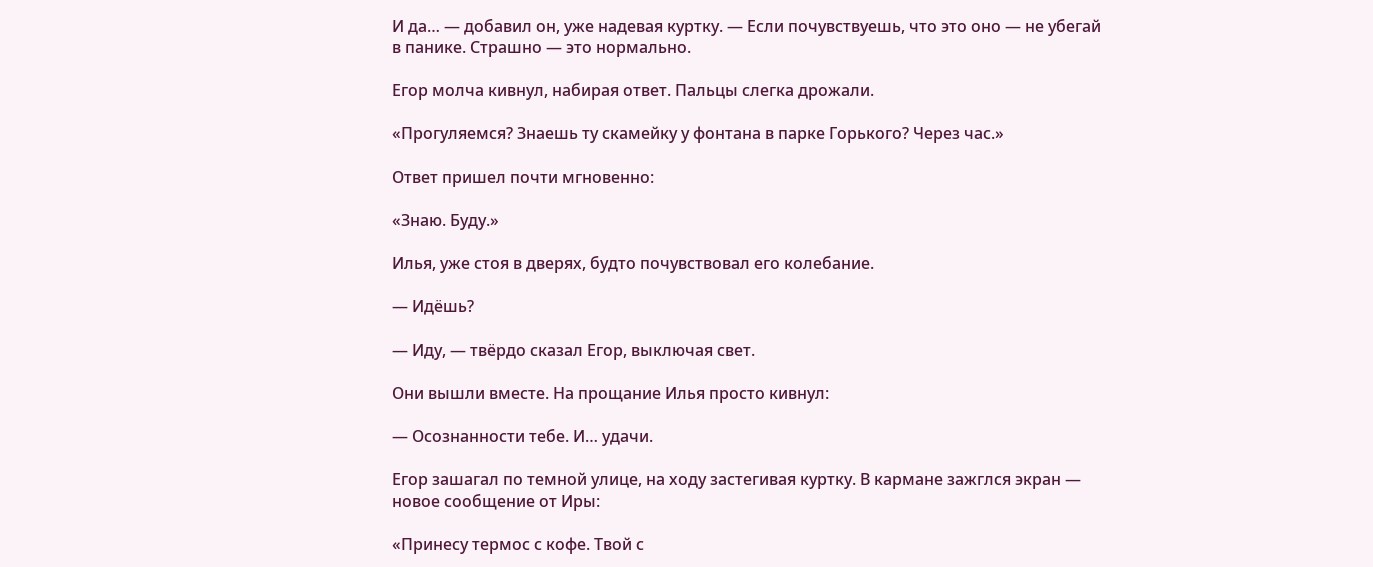И да… — добавил он, уже надевая куртку. — Если почувствуешь, что это оно — не убегай в панике. Страшно — это нормально.

Егор молча кивнул, набирая ответ. Пальцы слегка дрожали.

«Прогуляемся? Знаешь ту скамейку у фонтана в парке Горького? Через час.»

Ответ пришел почти мгновенно:

«Знаю. Буду.»

Илья, уже стоя в дверях, будто почувствовал его колебание.

— Идёшь?

— Иду, — твёрдо сказал Егор, выключая свет.

Они вышли вместе. На прощание Илья просто кивнул:

— Осознанности тебе. И… удачи.

Егор зашагал по темной улице, на ходу застегивая куртку. В кармане зажглся экран — новое сообщение от Иры:

«Принесу термос с кофе. Твой с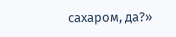сахаром, да?»